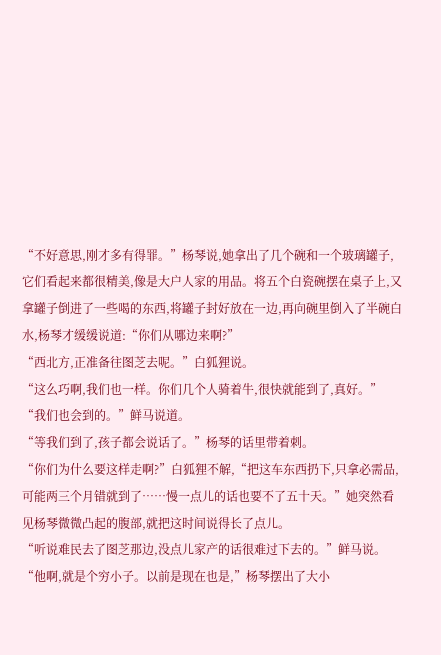“不好意思,刚才多有得罪。”杨琴说,她拿出了几个碗和一个玻璃罐子,它们看起来都很精美,像是大户人家的用品。将五个白瓷碗摆在桌子上,又拿罐子倒进了一些喝的东西,将罐子封好放在一边,再向碗里倒入了半碗白水,杨琴才缓缓说道:“你们从哪边来啊?”
“西北方,正准备往图芝去呢。”白狐狸说。
“这么巧啊,我们也一样。你们几个人骑着牛,很快就能到了,真好。”
“我们也会到的。”鲜马说道。
“等我们到了,孩子都会说话了。”杨琴的话里带着刺。
“你们为什么要这样走啊?”白狐狸不解,“把这车东西扔下,只拿必需品,可能两三个月错就到了……慢一点儿的话也要不了五十天。”她突然看见杨琴微微凸起的腹部,就把这时间说得长了点儿。
“听说难民去了图芝那边,没点儿家产的话很难过下去的。”鲜马说。
“他啊,就是个穷小子。以前是现在也是,”杨琴摆出了大小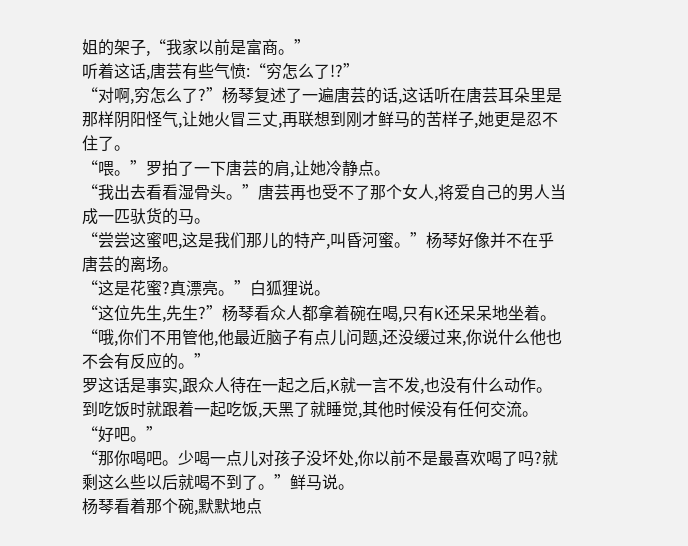姐的架子,“我家以前是富商。”
听着这话,唐芸有些气愤:“穷怎么了!?”
“对啊,穷怎么了?”杨琴复述了一遍唐芸的话,这话听在唐芸耳朵里是那样阴阳怪气,让她火冒三丈,再联想到刚才鲜马的苦样子,她更是忍不住了。
“喂。”罗拍了一下唐芸的肩,让她冷静点。
“我出去看看湿骨头。”唐芸再也受不了那个女人,将爱自己的男人当成一匹驮货的马。
“尝尝这蜜吧,这是我们那儿的特产,叫昏河蜜。”杨琴好像并不在乎唐芸的离场。
“这是花蜜?真漂亮。”白狐狸说。
“这位先生,先生?”杨琴看众人都拿着碗在喝,只有K还呆呆地坐着。
“哦,你们不用管他,他最近脑子有点儿问题,还没缓过来,你说什么他也不会有反应的。”
罗这话是事实,跟众人待在一起之后,K就一言不发,也没有什么动作。到吃饭时就跟着一起吃饭,天黑了就睡觉,其他时候没有任何交流。
“好吧。”
“那你喝吧。少喝一点儿对孩子没坏处,你以前不是最喜欢喝了吗?就剩这么些以后就喝不到了。”鲜马说。
杨琴看着那个碗,默默地点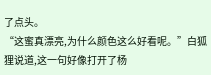了点头。
“这蜜真漂亮,为什么颜色这么好看呢。”白狐狸说道,这一句好像打开了杨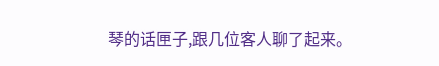琴的话匣子,跟几位客人聊了起来。